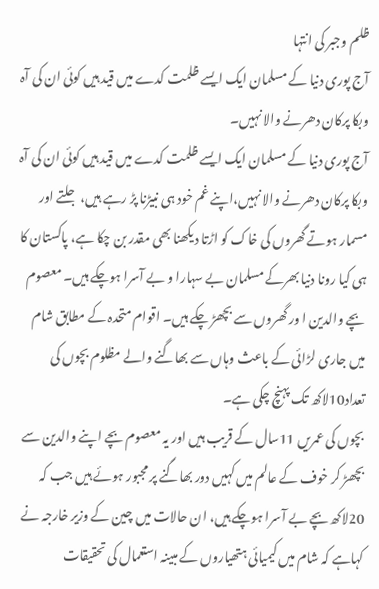ظلم وجبر کی انتہا
آج پوری دنیا کے مسلمان ایک ایسے ظلمت کدے میں قید ہیں کوئی ان کی آہ وبکا پرکان دھرنے والا نہیں۔
آج پوری دنیا کے مسلمان ایک ایسے ظلمت کدے میں قید ہیں کوئی ان کی آہ وبکا پرکان دھرنے والا نہیں،اپنے غم خود ہی نبیڑنا پڑ رہے ہیں، جلتے اور مسمار ہوتے گھروں کی خاک کو اڑتا دیکھنا بھی مقدر بن چکا ہے، پاکستان کا ہی کیا رونا دنیا بھرکے مسلمان بے سہارا و بے آسرا ہوچکے ہیں۔ معصوم بچے والدین ا ور گھروں سے بچھڑ چکے ہیں۔ اقوام متحدہ کے مطابق شام میں جاری لڑائی کے باعث وہاں سے بھاگنے والے مظلوم بچوں کی تعداد10لاکھ تک پہنچ چکی ہے۔
بچوں کی عمریں 11سال کے قریب ہیں اور یہ معصوم بچے اپنے والدین سے بچھڑ کر خوف کے عالم میں کہیں دور بھاگنے پر مجبور ہوئے ہیں جب کہ 20لاکھ بچے بے آسرا ہوچکے ہیں، ان حالات میں چین کے وزیر خارجہ نے کہاہے کہ شام میں کیمیائی ہتھیاروں کے مبینہ استعمال کی تحقیقات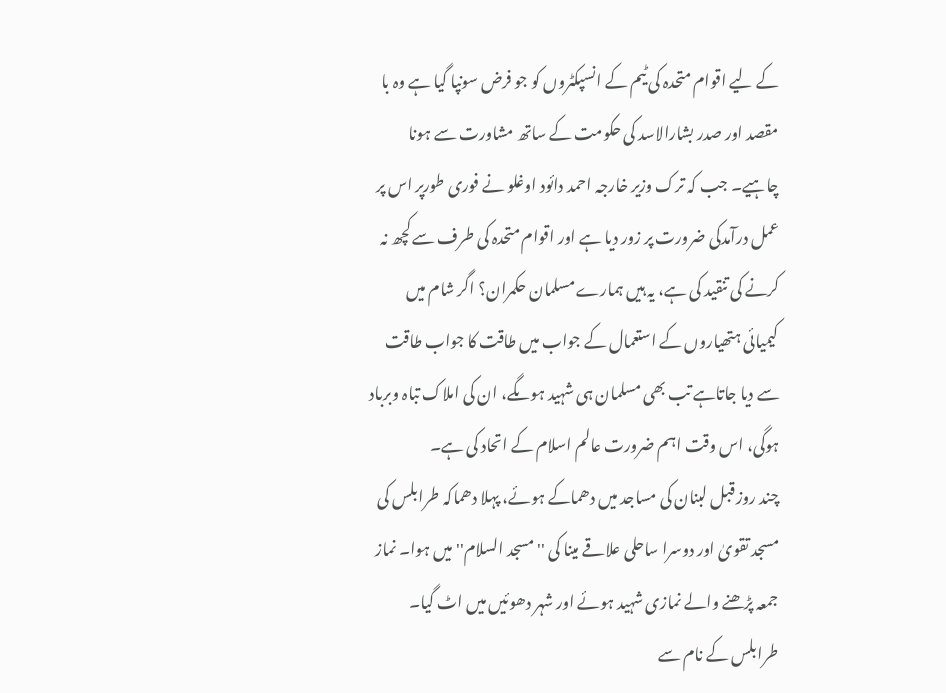کے لیے اقوام متحدہ کی ٹیم کے انسپکٹروں کو جو فرض سونپا گیا ہے وہ با مقصد اور صدر بشارالاسد کی حکومت کے ساتھ مشاورت سے ہونا چاہیے۔ جب کہ ترک وزیر خارجہ احمد دائود اوغلو نے فوری طورپر اس پر عمل درآمدکی ضرورت پر زور دیا ہے اور اقوام متحدہ کی طرف سے کچھ نہ کرنے کی تنقید کی ہے، یہ ہیں ہمارے مسلمان حکمران؟ اگر شام میں کیمیائی ہتھیاروں کے استعمال کے جواب میں طاقت کا جواب طاقت سے دیا جاتاہے تب بھی مسلمان ہی شہید ہوںگے، ان کی املاک تباہ وبرباد ہوگی، اس وقت اہم ضرورت عالم اسلام کے اتحاد کی ہے۔
چند روز قبل لبنان کی مساجد میں دھماکے ہوئے، پہلا دھماکہ طرابلس کی مسجد تقویٰ اور دوسرا ساحلی علاقے مینا کی ''مسجد السلام'' میں ہوا۔ نماز جمعہ پڑھنے والے نمازی شہید ہوئے اور شہر دھوئیں میں اٹ گیا۔ طرابلس کے نام سے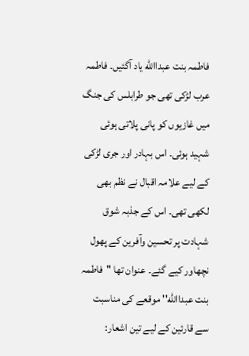فاطمہ بنت عبداالله یاد آگئیں۔ فاطمہ عرب لڑکی تھی جو طرابلس کی جنگ میں غازیوں کو پانی پلاتی ہوئی شہید ہوئی۔ اس بہادر اور جری لڑکی کے لیے علامہ اقبال نے نظم بھی لکھی تھی۔ اس کے جذبہ شوق شہادت پر تحسین وآفرین کے پھول نچھاور کیے گئے۔ عنوان تھا ''فاطمہ بنت عبداالله'' موقعے کی مناسبت سے قارئین کے لیے تین اشعار: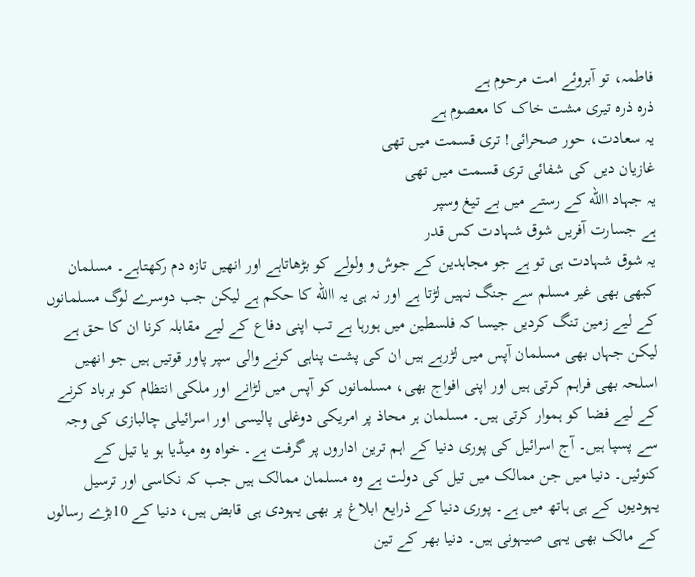فاطمہ، تو آبروئے امت مرحوم ہے
ذرہ ذرہ تیری مشت خاک کا معصوم ہے
یہ سعادت، حور صحرائی! تری قسمت میں تھی
غازیان دیں کی شفائی تری قسمت میں تھی
یہ جہاد االله کے رستے میں بے تیغ وسپر
ہے جسارت آفریں شوق شہادت کس قدر
یہ شوق شہادت ہی تو ہے جو مجاہدین کے جوش و ولولے کو بڑھاتاہے اور انھیں تازہ دم رکھتاہے۔ مسلمان کبھی بھی غیر مسلم سے جنگ نہیں لڑتا ہے اور نہ ہی یہ االله کا حکم ہے لیکن جب دوسرے لوگ مسلمانوں کے لیے زمین تنگ کردیں جیسا کہ فلسطین میں ہورہا ہے تب اپنی دفاع کے لیے مقابلہ کرنا ان کا حق ہے لیکن جہاں بھی مسلمان آپس میں لڑرہے ہیں ان کی پشت پناہی کرنے والی سپر پاور قوتیں ہیں جو انھیں اسلحہ بھی فراہم کرتی ہیں اور اپنی افواج بھی، مسلمانوں کو آپس میں لڑانے اور ملکی انتظام کو برباد کرنے کے لیے فضا کو ہموار کرتی ہیں۔ مسلمان ہر محاذ پر امریکی دوغلی پالیسی اور اسرائیلی چالبازی کی وجہ سے پسپا ہیں۔ آج اسرائیل کی پوری دنیا کے اہم ترین اداروں پر گرفت ہے۔ خواہ وہ میڈیا ہو یا تیل کے کنوئیں۔ دنیا میں جن ممالک میں تیل کی دولت ہے وہ مسلمان ممالک ہیں جب کہ نکاسی اور ترسیل یہودیوں کے ہی ہاتھ میں ہے۔ پوری دنیا کے ذرایع ابلاغ پر بھی یہودی ہی قابض ہیں، دنیا کے 10بڑے رسالوں کے مالک بھی یہی صیہونی ہیں۔ دنیا بھر کے تین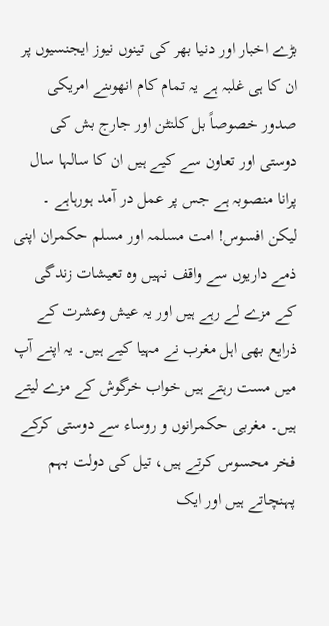بڑے اخبار اور دنیا بھر کی تینوں نیوز ایجنسیوں پر ان کا ہی غلبہ ہے یہ تمام کام انھوںنے امریکی صدور خصوصاً بل کلنٹن اور جارج بش کی دوستی اور تعاون سے کیے ہیں ان کا سالہا سال پرانا منصوبہ ہے جس پر عمل در آمد ہورہاہے ۔
لیکن افسوس! امت مسلمہ اور مسلم حکمران اپنی ذمے داریوں سے واقف نہیں وہ تعیشات زندگی کے مزے لے رہے ہیں اور یہ عیش وعشرت کے ذرایع بھی اہل مغرب نے مہیا کیے ہیں۔ یہ اپنے آپ میں مست رہتے ہیں خواب خرگوش کے مزے لیتے ہیں۔ مغربی حکمرانوں و روساء سے دوستی کرکے فخر محسوس کرتے ہیں، تیل کی دولت بہم پہنچاتے ہیں اور ایک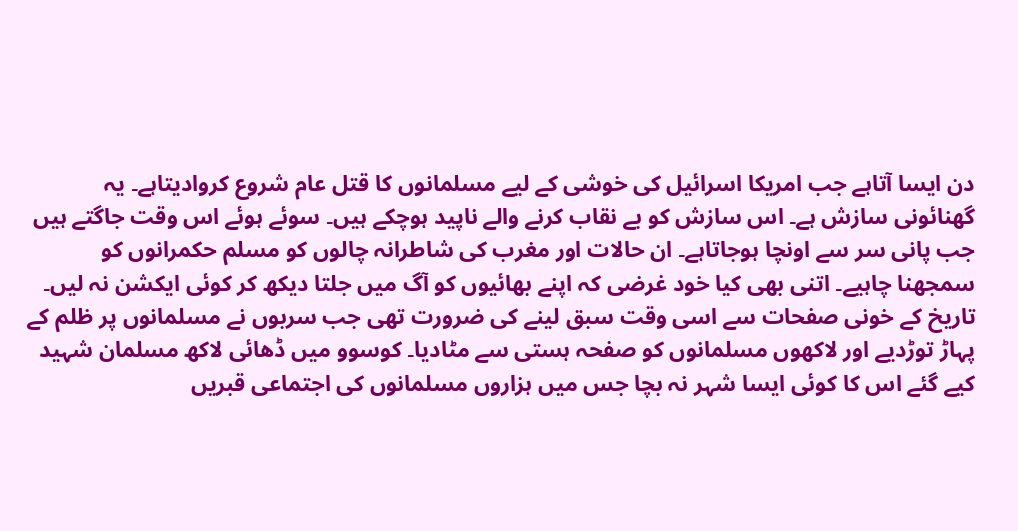دن ایسا آتاہے جب امریکا اسرائیل کی خوشی کے لیے مسلمانوں کا قتل عام شروع کروادیتاہے۔ یہ گھنائونی سازش ہے۔ اس سازش کو بے نقاب کرنے والے ناپید ہوچکے ہیں۔ سوئے ہوئے اس وقت جاگتے ہیں جب پانی سر سے اونچا ہوجاتاہے۔ ان حالات اور مغرب کی شاطرانہ چالوں کو مسلم حکمرانوں کو سمجھنا چاہیے۔ اتنی بھی کیا خود غرضی کہ اپنے بھائیوں کو آگ میں جلتا دیکھ کر کوئی ایکشن نہ لیں۔
تاریخ کے خونی صفحات سے اسی وقت سبق لینے کی ضرورت تھی جب سربوں نے مسلمانوں پر ظلم کے پہاڑ توڑدیے اور لاکھوں مسلمانوں کو صفحہ ہستی سے مٹادیا۔ کوسوو میں ڈھائی لاکھ مسلمان شہید کیے گئے اس کا کوئی ایسا شہر نہ بچا جس میں ہزاروں مسلمانوں کی اجتماعی قبریں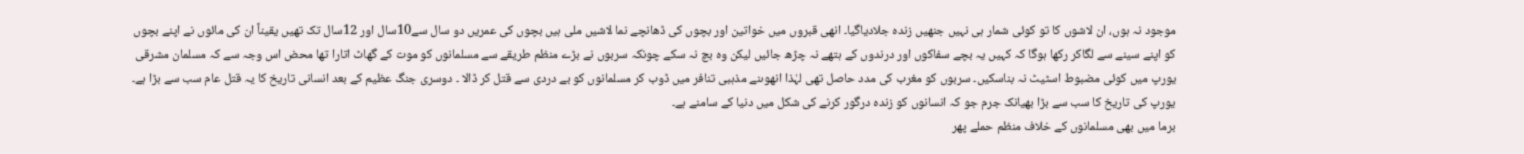موجود نہ ہوں، ان لاشوں کا تو کوئی شمار ہی نہیں جنھیں زندہ جلادیاگیا۔ انھی قبروں میں خواتین اور بچوں کی ڈھانچے نما لاشیں ملی ہیں بچوں کی عمریں دو سال سے10سال اور 12سال تک تھیں یقیناً ان کی مائوں نے اپنے بچوں کو اپنے سینے سے لگاکر رکھا ہوگا کہ کہیں یہ بچے سفاکوں اور درندوں کے ہتھے نہ چڑھ جائیں لیکن وہ بچ نہ سکے چونکہ سربوں نے بڑے منظم طریقے سے مسلمانوں کو موت کے گھاٹ اتارا تھا محض اس وجہ سے کہ مسلمان مشرقی یورپ میں کوئی مضبوط اسٹیٹ نہ بناسکیں۔ سربوں کو مغرب کی مدد حاصل تھی لہٰذا انھوںنے مذہبی تنافر میں ڈوب کر مسلمانوں کو بے دردی سے قتل کر ڈالا ۔ دوسری جنگ عظیم کے بعد انسانی تاریخ کا یہ قتل عام سب سے بڑا ہے۔ یورپ کی تاریخ کا سب سے بڑا بھیانک جرم جو کہ انسانوں کو زندہ درگور کرنے کی شکل میں دنیا کے سامنے ہے۔
برما میں بھی مسلمانوں کے خلاف منظم حملے پھر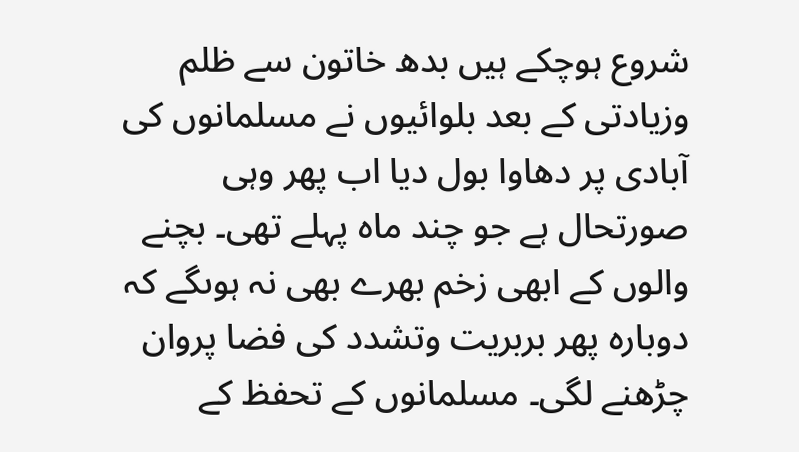شروع ہوچکے ہیں بدھ خاتون سے ظلم وزیادتی کے بعد بلوائیوں نے مسلمانوں کی آبادی پر دھاوا بول دیا اب پھر وہی صورتحال ہے جو چند ماہ پہلے تھی۔ بچنے والوں کے ابھی زخم بھرے بھی نہ ہوںگے کہ دوبارہ پھر بربریت وتشدد کی فضا پروان چڑھنے لگی۔ مسلمانوں کے تحفظ کے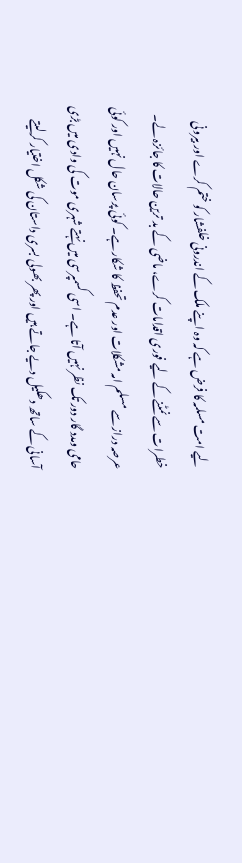لیے امت مسلمہ کا فرض ہے کہ وہ اپنے ملک کے اندرونی خلفشار کو ختم کرے اور بیرونی خطرات سے نمٹنے کے لیے فوری اقدامات کرے، ماضی کے بد ترین حالات کا جائزہ لے۔ عرصہ دراز سے مسلم امہ مشکلات اور عدم تحفظ کا شکار ہے۔ کوئی پرسان حال نہیں اور کوئی حامی ومدد گار دور تک نظر نہیں آتا ہے۔ اسی کسمپرسی میں نہتے شہری موت کی وادی میں بڑی آسانی کے ساتھ دھکیل دیے جاتے ہیں اور پھر بھولی بسری داستان کی شکل اختیار کرلیتے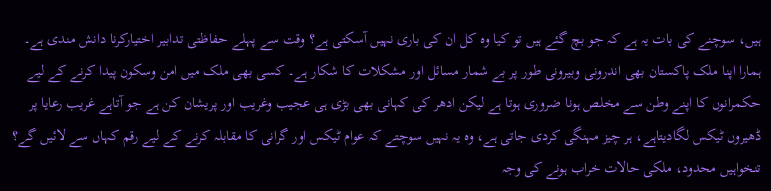ہیں، سوچنے کی بات یہ ہے کہ جو بچ گئے ہیں تو کیا وہ کل ان کی باری نہیں آسکتی ہے؟ وقت سے پہلے حفاظتی تدابیر اختیارکرنا دانش مندی ہے۔
ہمارا اپنا ملک پاکستان بھی اندرونی وبیرونی طور پر بے شمار مسائل اور مشکلات کا شکار ہے۔ کسی بھی ملک میں امن وسکون پیدا کرنے کے لیے حکمرانوں کا اپنے وطن سے مخلص ہونا ضروری ہوتا ہے لیکن ادھر کی کہانی بھی بڑی ہی عجیب وغریب اور پریشان کن ہے جو آتاہے غریب رعایا پر ڈھیروں ٹیکس لگادیتاہے، ہر چیز مہنگی کردی جاتی ہے، وہ یہ نہیں سوچتے کہ عوام ٹیکس اور گرانی کا مقابلہ کرنے کے لیے رقم کہاں سے لائیں گے؟ تنخواہیں محدود، ملکی حالات خراب ہونے کی وجہ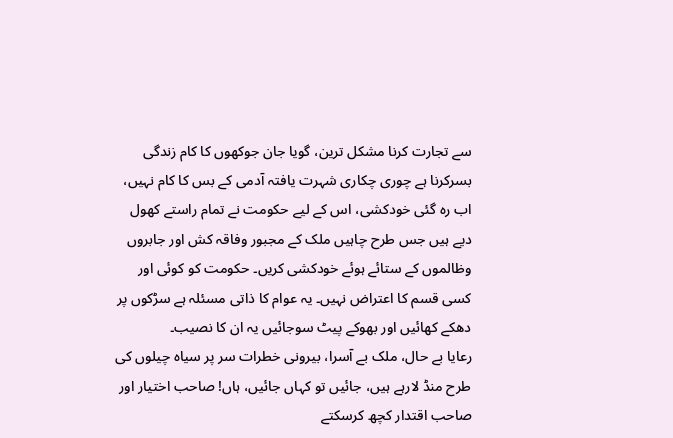سے تجارت کرنا مشکل ترین، گویا جان جوکھوں کا کام زندگی بسرکرنا ہے چوری چکاری شہرت یافتہ آدمی کے بس کا کام نہیں، اب رہ گئی خودکشی، اس کے لیے حکومت نے تمام راستے کھول دیے ہیں جس طرح چاہیں ملک کے مجبور وفاقہ کش اور جابروں وظالموں کے ستائے ہوئے خودکشی کریں۔ حکومت کو کوئی اور کسی قسم کا اعتراض نہیں۔ یہ عوام کا ذاتی مسئلہ ہے سڑکوں پر دھکے کھائیں اور بھوکے پیٹ سوجائیں یہ ان کا نصیب۔
رعایا بے حال، ملک بے آسرا، بیرونی خطرات سر پر سیاہ چیلوں کی طرح منڈ لارہے ہیں، جائیں تو کہاں جائیں، ہاں! صاحب اختیار اور صاحب اقتدار کچھ کرسکتے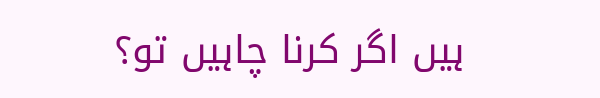ہیں اگر کرنا چاہیں تو؟